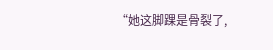“她这脚踝是骨裂了,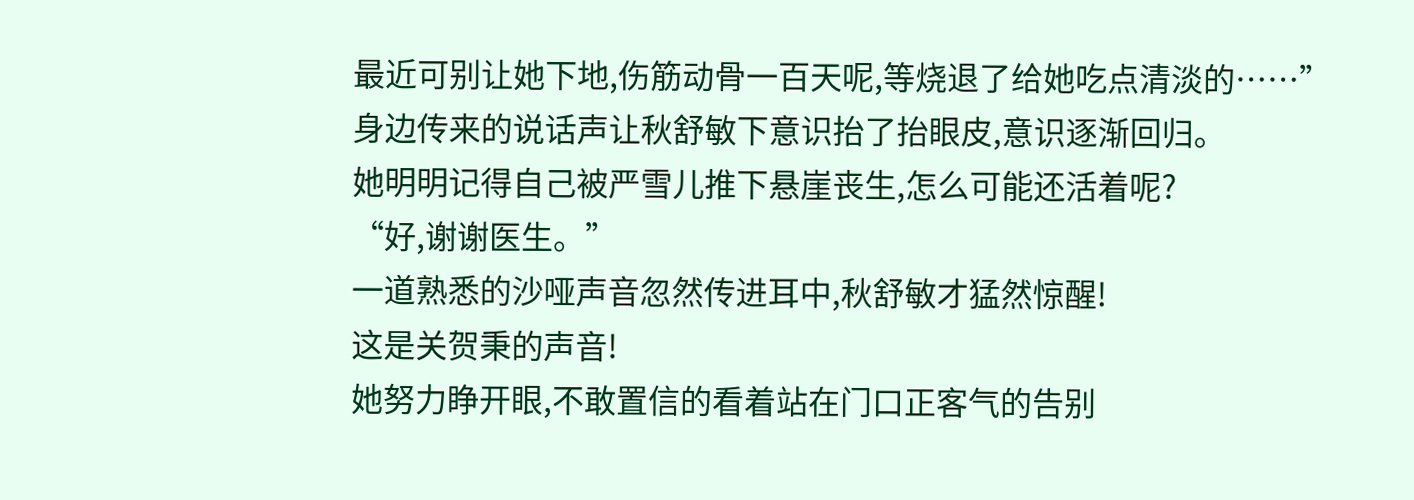最近可别让她下地,伤筋动骨一百天呢,等烧退了给她吃点清淡的……”
身边传来的说话声让秋舒敏下意识抬了抬眼皮,意识逐渐回归。
她明明记得自己被严雪儿推下悬崖丧生,怎么可能还活着呢?
“好,谢谢医生。”
一道熟悉的沙哑声音忽然传进耳中,秋舒敏才猛然惊醒!
这是关贺秉的声音!
她努力睁开眼,不敢置信的看着站在门口正客气的告别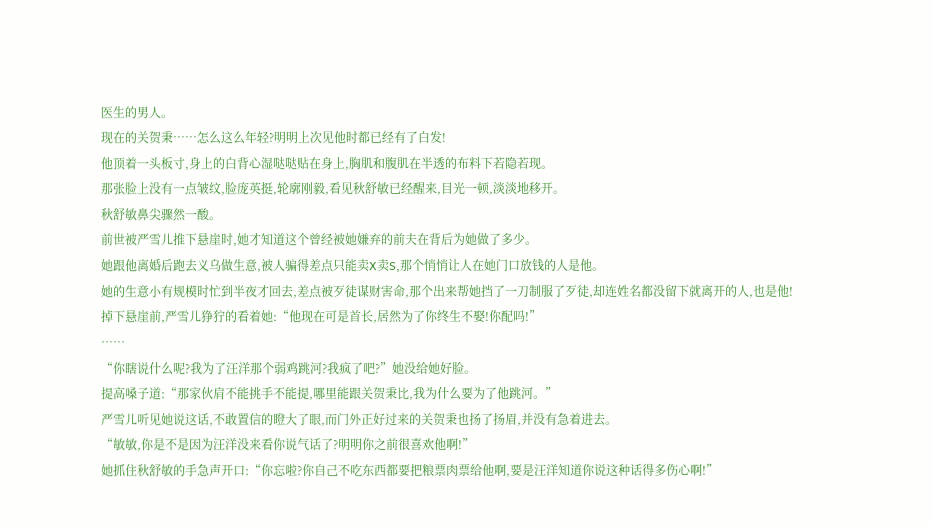医生的男人。
现在的关贺秉……怎么这么年轻?明明上次见他时都已经有了白发!
他顶着一头板寸,身上的白背心湿哒哒贴在身上,胸肌和腹肌在半透的布料下若隐若现。
那张脸上没有一点皱纹,脸庞英挺,轮廓刚毅,看见秋舒敏已经醒来,目光一顿,淡淡地移开。
秋舒敏鼻尖骤然一酸。
前世被严雪儿推下悬崖时,她才知道这个曾经被她嫌弃的前夫在背后为她做了多少。
她跟他离婚后跑去义乌做生意,被人骗得差点只能卖X卖S,那个悄悄让人在她门口放钱的人是他。
她的生意小有规模时忙到半夜才回去,差点被歹徒谋财害命,那个出来帮她挡了一刀制服了歹徒,却连姓名都没留下就离开的人,也是他!
掉下悬崖前,严雪儿狰狞的看着她:“他现在可是首长,居然为了你终生不娶!你配吗!”
……
“你瞎说什么呢?我为了汪洋那个弱鸡跳河?我疯了吧?”她没给她好脸。
提高嗓子道:“那家伙肩不能挑手不能提,哪里能跟关贺秉比,我为什么要为了他跳河。”
严雪儿听见她说这话,不敢置信的瞪大了眼,而门外正好过来的关贺秉也扬了扬眉,并没有急着进去。
“敏敏,你是不是因为汪洋没来看你说气话了?明明你之前很喜欢他啊!”
她抓住秋舒敏的手急声开口:“你忘啦?你自己不吃东西都要把粮票肉票给他啊,要是汪洋知道你说这种话得多伤心啊!”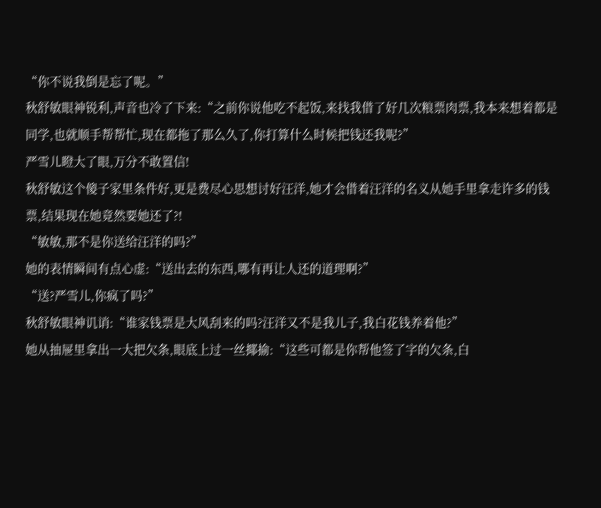“你不说我倒是忘了呢。”
秋舒敏眼神锐利,声音也冷了下来:“之前你说他吃不起饭,来找我借了好几次粮票肉票,我本来想着都是同学,也就顺手帮帮忙,现在都拖了那么久了,你打算什么时候把钱还我呢?”
严雪儿瞪大了眼,万分不敢置信!
秋舒敏这个傻子家里条件好,更是费尽心思想讨好汪洋,她才会借着汪洋的名义从她手里拿走许多的钱票,结果现在她竟然要她还了?!
“敏敏,那不是你送给汪洋的吗?”
她的表情瞬间有点心虚:“送出去的东西,哪有再让人还的道理啊?”
“送?严雪儿,你疯了吗?”
秋舒敏眼神讥诮:“谁家钱票是大风刮来的吗?汪洋又不是我儿子,我白花钱养着他?”
她从抽屉里拿出一大把欠条,眼底上过一丝揶揄:“这些可都是你帮他签了字的欠条,白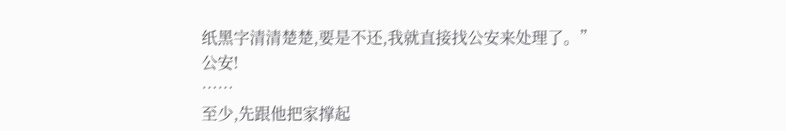纸黑字清清楚楚,要是不还,我就直接找公安来处理了。”
公安!
……
至少,先跟他把家撑起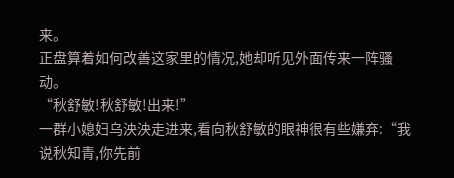来。
正盘算着如何改善这家里的情况,她却听见外面传来一阵骚动。
“秋舒敏!秋舒敏!出来!”
一群小媳妇乌泱泱走进来,看向秋舒敏的眼神很有些嫌弃:“我说秋知青,你先前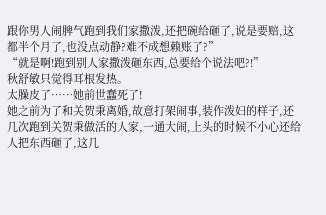跟你男人闹脾气跑到我们家撒泼,还把碗给砸了,说是要赔,这都半个月了,也没点动静?难不成想赖账了?”
“就是啊!跑到别人家撒泼砸东西,总要给个说法吧?!”
秋舒敏只觉得耳根发热。
太臊皮了……她前世蠢死了!
她之前为了和关贺秉离婚,故意打架闹事,装作泼妇的样子,还几次跑到关贺秉做活的人家,一通大闹,上头的时候不小心还给人把东西砸了,这几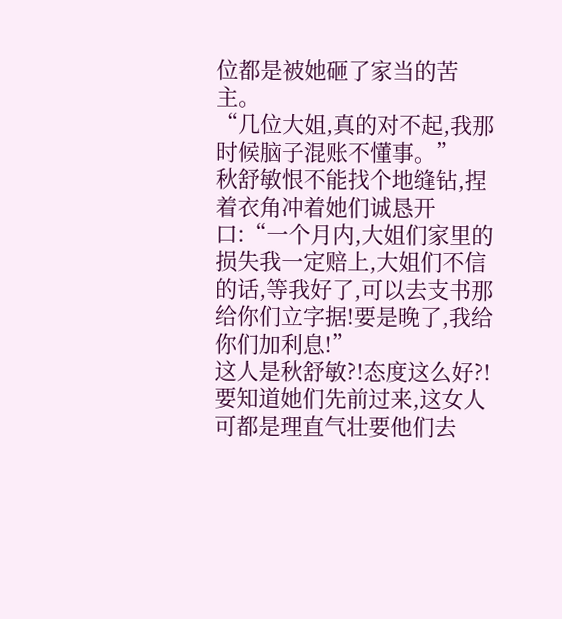位都是被她砸了家当的苦主。
“几位大姐,真的对不起,我那时候脑子混账不懂事。”
秋舒敏恨不能找个地缝钻,捏着衣角冲着她们诚恳开口:“一个月内,大姐们家里的损失我一定赔上,大姐们不信的话,等我好了,可以去支书那给你们立字据!要是晚了,我给你们加利息!”
这人是秋舒敏?!态度这么好?!
要知道她们先前过来,这女人可都是理直气壮要他们去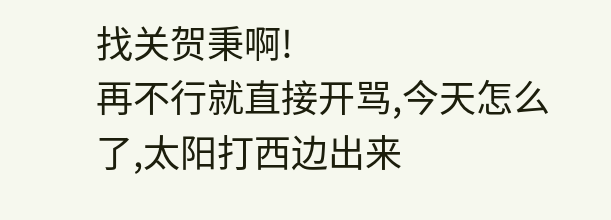找关贺秉啊!
再不行就直接开骂,今天怎么了,太阳打西边出来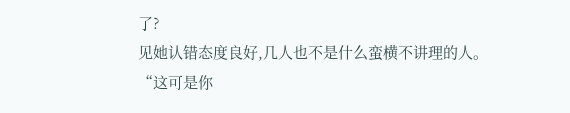了?
见她认错态度良好,几人也不是什么蛮横不讲理的人。
“这可是你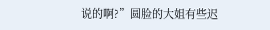说的啊?”圆脸的大姐有些迟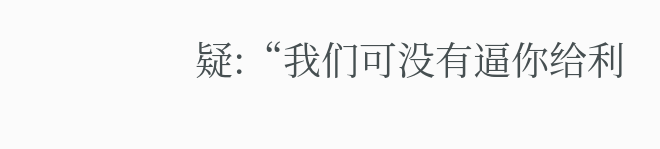疑:“我们可没有逼你给利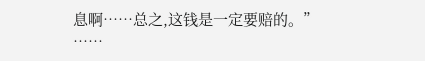息啊……总之,这钱是一定要赔的。”
……